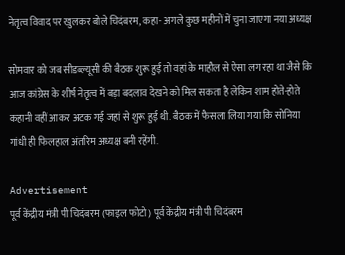नेतृत्व विवाद पर खुलकर बोले चिदंबरम, कहा- अगले कुछ महीनों में चुना जाएगा नया अध्यक्ष

सोमवार को जब सीडब्ल्यूसी की बैठक शुरू हुई तो वहां के माहौल से ऐसा लग रहा था जैसे कि आज कांग्रेस के शीर्ष नेतृत्व में बड़ा बदलाव देखने को मिल सकता है लेकिन शाम होते-होते कहानी वहीं आकर अटक गई जहां से शुरू हुई थी. बैठक में फैसला लिया गया कि सोनिया गांधी ही फिलहाल अंतरिम अध्यक्ष बनी रहेंगी.

Advertisement
पूर्व केंद्रीय मंत्री पी चिदंबरम (फाइल फोटो) पूर्व केंद्रीय मंत्री पी चिदंबरम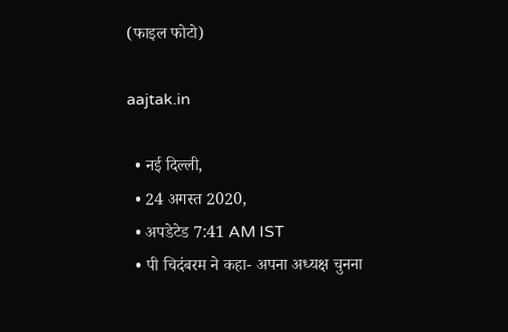(फाइल फोटो)

aajtak.in

  • नई दिल्ली,
  • 24 अगस्त 2020,
  • अपडेटेड 7:41 AM IST
  • पी चिदंबरम ने कहा- अपना अध्यक्ष चुनना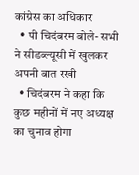कांग्रेस का अधिकार
  • पी चिदंबरम बोले- सभी ने सीडब्ल्यूसी में खुलकर अपनी बात रखी
  • चिदंबरम ने कहा कि कुछ महीनों में नए अध्यक्ष का चुनाव होगा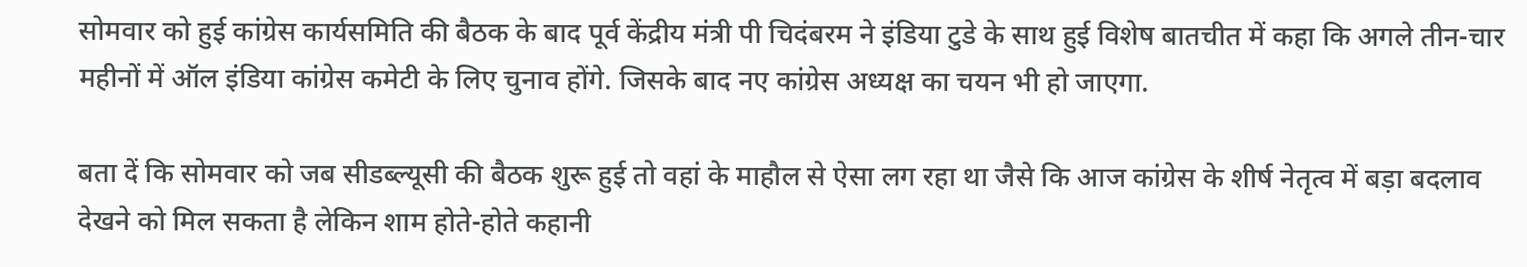सोमवार को हुई कांग्रेस कार्यसमिति की बैठक के बाद पूर्व केंद्रीय मंत्री पी चिदंबरम ने इंडिया टुडे के साथ हुई विशेष बातचीत में कहा कि अगले तीन-चार महीनों में ऑल इंडिया कांग्रेस कमेटी के लिए चुनाव होंगे. जिसके बाद नए कांग्रेस अध्यक्ष का चयन भी हो जाएगा.

बता दें कि सोमवार को जब सीडब्ल्यूसी की बैठक शुरू हुई तो वहां के माहौल से ऐसा लग रहा था जैसे कि आज कांग्रेस के शीर्ष नेतृत्व में बड़ा बदलाव देखने को मिल सकता है लेकिन शाम होते-होते कहानी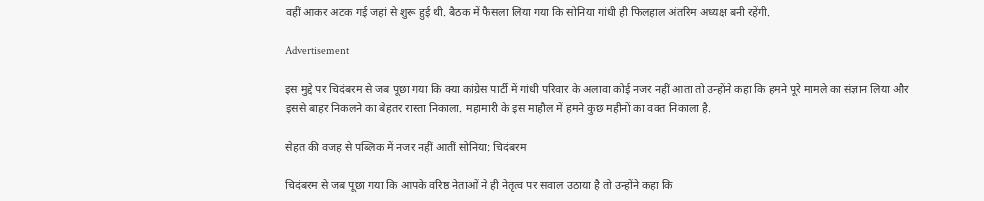वहीं आकर अटक गई जहां से शुरू हुई थी. बैठक में फैसला लिया गया कि सोनिया गांधी ही फिलहाल अंतरिम अध्यक्ष बनी रहेंगी.

Advertisement

इस मुद्दे पर चिदंबरम से जब पूछा गया कि क्या कांग्रेस पार्टी में गांधी परिवार के अलावा कोई नजर नहीं आता तो उन्होंने कहा कि हमने पूरे मामले का संज्ञान लिया और इससे बाहर निकलने का बेहतर रास्ता निकाला. महामारी के इस माहौल में हमने कुछ महीनों का वक्त निकाला है.

सेहत की वजह से पब्लिक में नजर नहीं आतीं सोनिया: चिदंबरम

चिदंबरम से जब पूछा गया कि आपके वरिष्ठ नेताओं ने ही नेतृत्व पर सवाल उठाया है तो उन्होंने कहा कि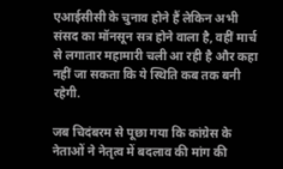एआईसीसी के चुनाव होने हैं लेकिन अभी संसद का मॉनसून सत्र होने वाला है, वहीं मार्च से लगातार महामारी चली आ रही है और कहा नहीं जा सकता कि ये स्थिति कब तक बनी रहेगी.

जब चिदंबरम से पूछा गया कि कांग्रेस के नेताओं ने नेतृत्व में बदलाव की मांग की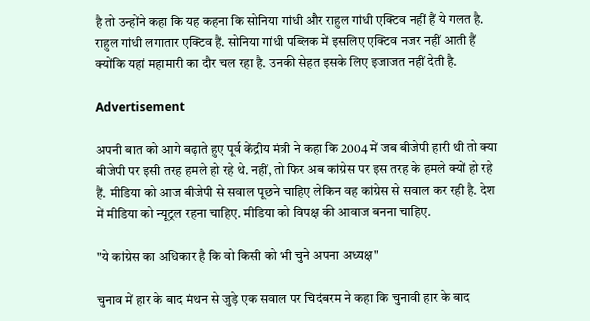है तो उन्होंने कहा कि यह कहना कि सोनिया गांधी और राहुल गांधी एक्टिव नहीं हैं ये गलत है. राहुल गांधी लगातार एक्टिव हैं. सोनिया गांधी पब्लिक में इसलिए एक्टिव नजर नहीं आती हैं क्योंकि यहां महामारी का दौर चल रहा है. उनकी सेहत इसके लिए इजाजत नहीं देती है.

Advertisement

अपनी बात को आगे बढ़ाते हुए पूर्व केंद्रीय मंत्री ने कहा कि 2004 में जब बीजेपी हारी थी तो क्या बीजेपी पर इसी तरह हमले हो रहे थे. नहीं, तो फिर अब कांग्रेस पर इस तरह के हमले क्यों हो रहे हैं. मीडिया को आज बीजेपी से सवाल पूछने चाहिए लेकिन वह कांग्रेस से सवाल कर रही है. देश में मीडिया को न्यूट्रल रहना चाहिए. मीडिया को विपक्ष की आवाज बनना चाहिए.

"ये कांग्रेस का अधिकार है कि वो किसी को भी चुने अपना अध्यक्ष"

चुनाव में हार के बाद मंथन से जुड़े एक सवाल पर चिदंबरम ने कहा कि चुनावी हार के बाद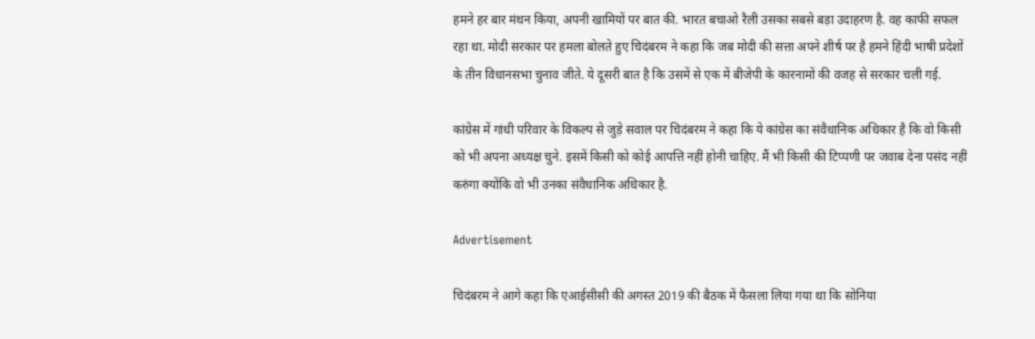हमने हर बार मंथन किया, अपनी खामियों पर बात की. भारत बचाओ रैली उसका सबसे बड़ा उदाहरण है. वह काफी सफल रहा था. मोदी सरकार पर हमला बोलते हुए चिदंबरम ने कहा कि जब मोदी की सत्ता अपने शीर्ष पर है हमने हिंदी भाषी प्रदेशों के तीन विधानसभा चुनाव जीते. ये दूसरी बात है कि उसमें से एक में बीजेपी के कारनामों की वजह से सरकार चली गई.

कांग्रेस में गांधी परिवार के विकल्प से जुड़े सवाल पर चिदंबरम ने कहा कि ये कांग्रेस का संवैधानिक अधिकार है कि वो किसी को भी अपना अध्यक्ष चुने. इसमें किसी को कोई आपत्ति नहीं होनी चाहिए. मैं भी किसी की टिप्पणी पर जवाब देना पसंद नहीं करुंगा क्योंकि वो भी उनका संवैधानिक अधिकार है.

Advertisement

चिदंबरम ने आगे कहा कि एआईसीसी की अगस्त 2019 की बैठक में फैसला लिया गया था कि सोनिया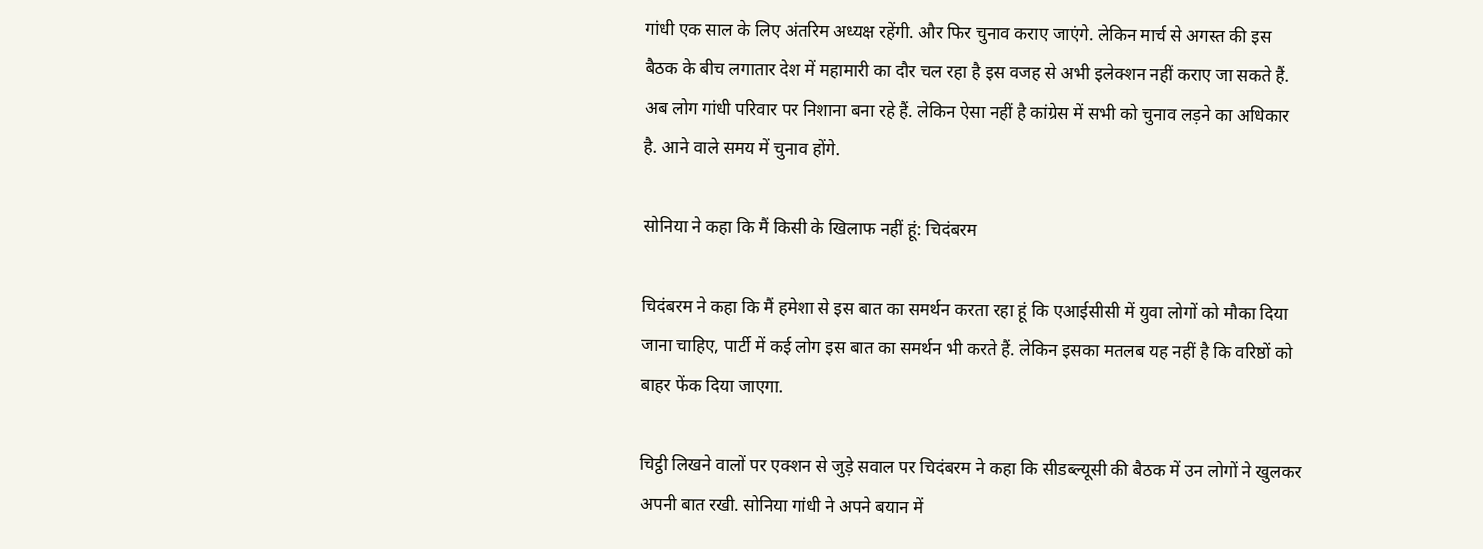गांधी एक साल के लिए अंतरिम अध्यक्ष रहेंगी. और फिर चुनाव कराए जाएंगे. लेकिन मार्च से अगस्त की इस बैठक के बीच लगातार देश में महामारी का दौर चल रहा है इस वजह से अभी इलेक्शन नहीं कराए जा सकते हैं. अब लोग गांधी परिवार पर निशाना बना रहे हैं. लेकिन ऐसा नहीं है कांग्रेस में सभी को चुनाव लड़ने का अधिकार है. आने वाले समय में चुनाव होंगे.

सोनिया ने कहा कि मैं किसी के खिलाफ नहीं हूं: चिदंबरम

चिदंबरम ने कहा कि मैं हमेशा से इस बात का समर्थन करता रहा हूं कि एआईसीसी में युवा लोगों को मौका दिया जाना चाहिए, पार्टी में कई लोग इस बात का समर्थन भी करते हैं. लेकिन इसका मतलब यह नहीं है कि वरिष्ठों को बाहर फेंक दिया जाएगा.

चिट्ठी लिखने वालों पर एक्शन से जुड़े सवाल पर चिदंबरम ने कहा कि सीडब्ल्यूसी की बैठक में उन लोगों ने खुलकर अपनी बात रखी. सोनिया गांधी ने अपने बयान में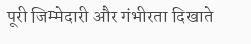पूरी जिम्मेदारी और गंभीरता दिखाते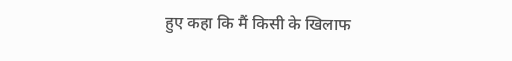हुए कहा कि मैं किसी के खिलाफ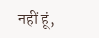नहीं हूं,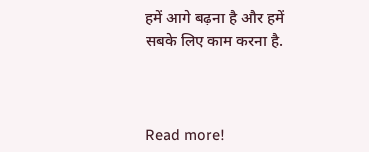हमें आगे बढ़ना है और हमें सबके लिए काम करना है.



Read more!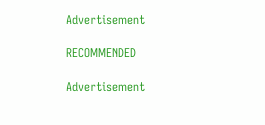Advertisement

RECOMMENDED

Advertisement